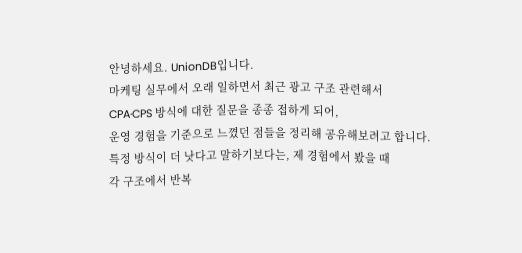안녕하세요. UnionDB입니다.
마케팅 실무에서 오래 일하면서 최근 광고 구조 관련해서
CPA·CPS 방식에 대한 질문을 종종 접하게 되어,
운영 경험을 기준으로 느꼈던 점들을 정리해 공유해보려고 합니다.
특정 방식이 더 낫다고 말하기보다는, 제 경험에서 봤을 때
각 구조에서 반복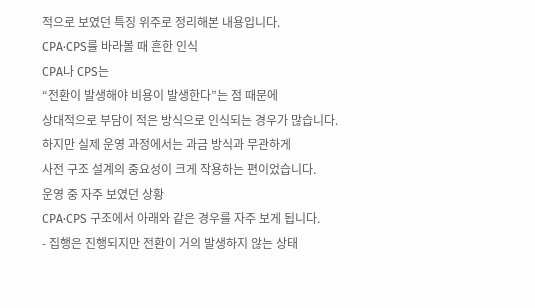적으로 보였던 특징 위주로 정리해본 내용입니다.
CPA·CPS를 바라볼 때 흔한 인식
CPA나 CPS는
“전환이 발생해야 비용이 발생한다”는 점 때문에
상대적으로 부담이 적은 방식으로 인식되는 경우가 많습니다.
하지만 실제 운영 과정에서는 과금 방식과 무관하게
사전 구조 설계의 중요성이 크게 작용하는 편이었습니다.
운영 중 자주 보였던 상황
CPA·CPS 구조에서 아래와 같은 경우를 자주 보게 됩니다.
- 집행은 진행되지만 전환이 거의 발생하지 않는 상태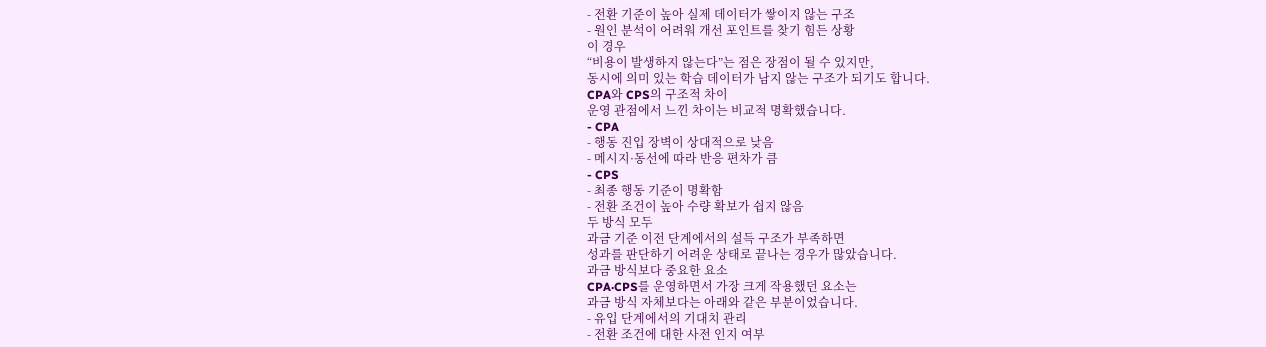- 전환 기준이 높아 실제 데이터가 쌓이지 않는 구조
- 원인 분석이 어려워 개선 포인트를 찾기 힘든 상황
이 경우
“비용이 발생하지 않는다”는 점은 장점이 될 수 있지만,
동시에 의미 있는 학습 데이터가 남지 않는 구조가 되기도 합니다.
CPA와 CPS의 구조적 차이
운영 관점에서 느낀 차이는 비교적 명확했습니다.
- CPA
- 행동 진입 장벽이 상대적으로 낮음
- 메시지·동선에 따라 반응 편차가 큼
- CPS
- 최종 행동 기준이 명확함
- 전환 조건이 높아 수량 확보가 쉽지 않음
두 방식 모두
과금 기준 이전 단계에서의 설득 구조가 부족하면
성과를 판단하기 어려운 상태로 끝나는 경우가 많았습니다.
과금 방식보다 중요한 요소
CPA·CPS를 운영하면서 가장 크게 작용했던 요소는
과금 방식 자체보다는 아래와 같은 부분이었습니다.
- 유입 단계에서의 기대치 관리
- 전환 조건에 대한 사전 인지 여부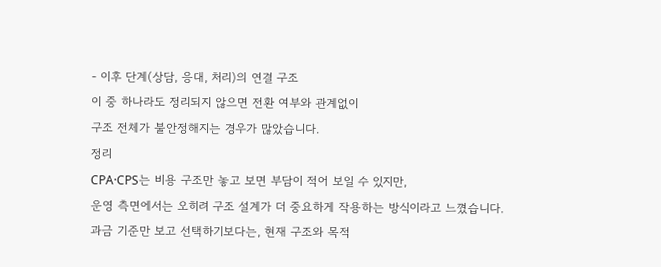- 이후 단계(상담, 응대, 처리)의 연결 구조
이 중 하나라도 정리되지 않으면 전환 여부와 관계없이
구조 전체가 불안정해지는 경우가 많았습니다.
정리
CPA·CPS는 비용 구조만 놓고 보면 부담이 적어 보일 수 있지만,
운영 측면에서는 오히려 구조 설계가 더 중요하게 작용하는 방식이라고 느꼈습니다.
과금 기준만 보고 선택하기보다는, 현재 구조와 목적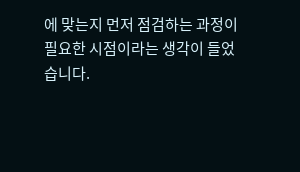에 맞는지 먼저 점검하는 과정이
필요한 시점이라는 생각이 들었습니다.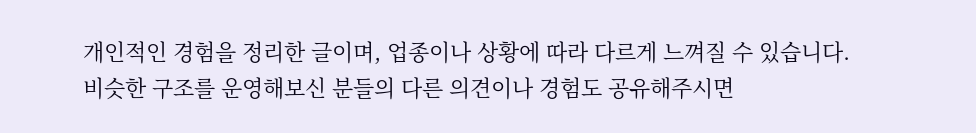개인적인 경험을 정리한 글이며, 업종이나 상황에 따라 다르게 느껴질 수 있습니다.
비슷한 구조를 운영해보신 분들의 다른 의견이나 경험도 공유해주시면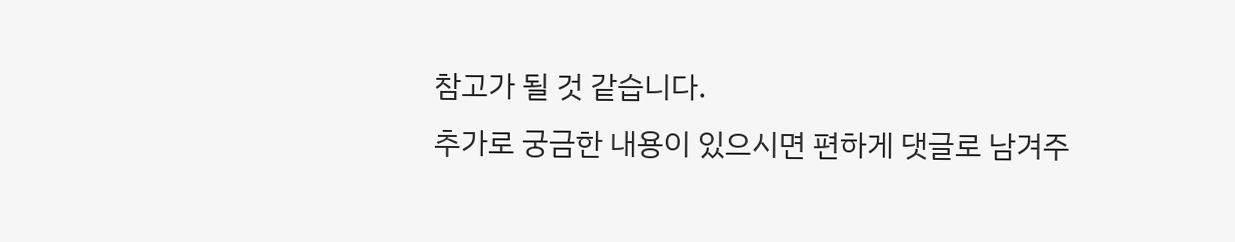참고가 될 것 같습니다.
추가로 궁금한 내용이 있으시면 편하게 댓글로 남겨주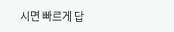시면 빠르게 답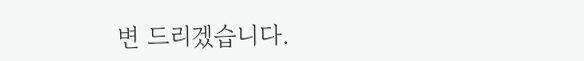변 드리겠습니다.